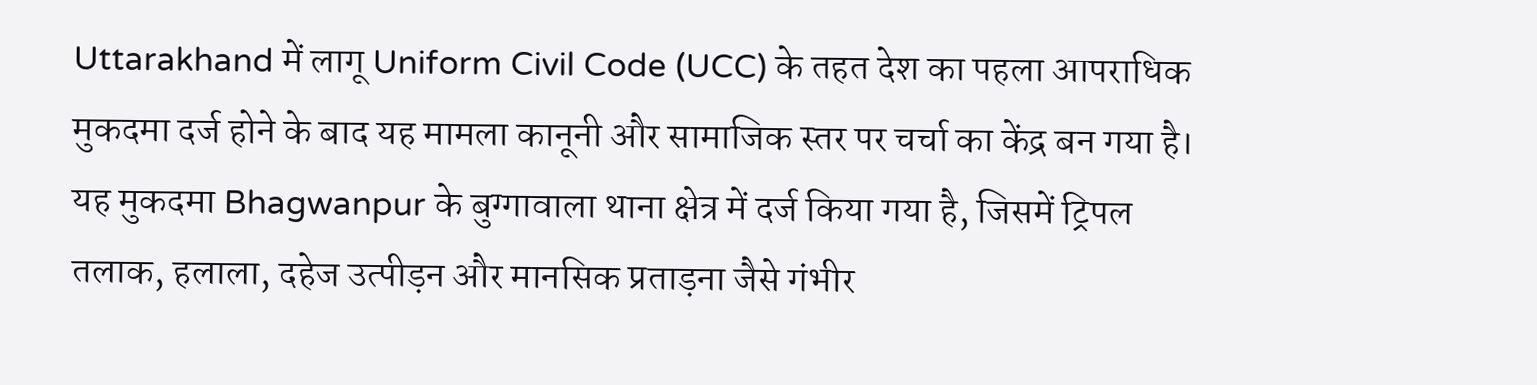Uttarakhand में लागू Uniform Civil Code (UCC) के तहत देश का पहला आपराधिक मुकदमा दर्ज होने के बाद यह मामला कानूनी और सामाजिक स्तर पर चर्चा का केंद्र बन गया है। यह मुकदमा Bhagwanpur के बुग्गावाला थाना क्षेत्र में दर्ज किया गया है, जिसमें ट्रिपल तलाक, हलाला, दहेज उत्पीड़न और मानसिक प्रताड़ना जैसे गंभीर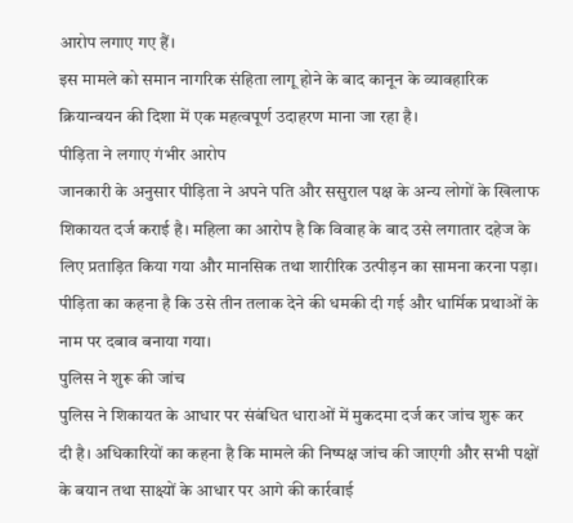आरोप लगाए गए हैं।
इस मामले को समान नागरिक संहिता लागू होने के बाद कानून के व्यावहारिक क्रियान्वयन की दिशा में एक महत्वपूर्ण उदाहरण माना जा रहा है।
पीड़िता ने लगाए गंभीर आरोप
जानकारी के अनुसार पीड़िता ने अपने पति और ससुराल पक्ष के अन्य लोगों के खिलाफ शिकायत दर्ज कराई है। महिला का आरोप है कि विवाह के बाद उसे लगातार दहेज के लिए प्रताड़ित किया गया और मानसिक तथा शारीरिक उत्पीड़न का सामना करना पड़ा।
पीड़िता का कहना है कि उसे तीन तलाक देने की धमकी दी गई और धार्मिक प्रथाओं के नाम पर दबाव बनाया गया।
पुलिस ने शुरू की जांच
पुलिस ने शिकायत के आधार पर संबंधित धाराओं में मुकदमा दर्ज कर जांच शुरू कर दी है। अधिकारियों का कहना है कि मामले की निष्पक्ष जांच की जाएगी और सभी पक्षों के बयान तथा साक्ष्यों के आधार पर आगे की कार्रवाई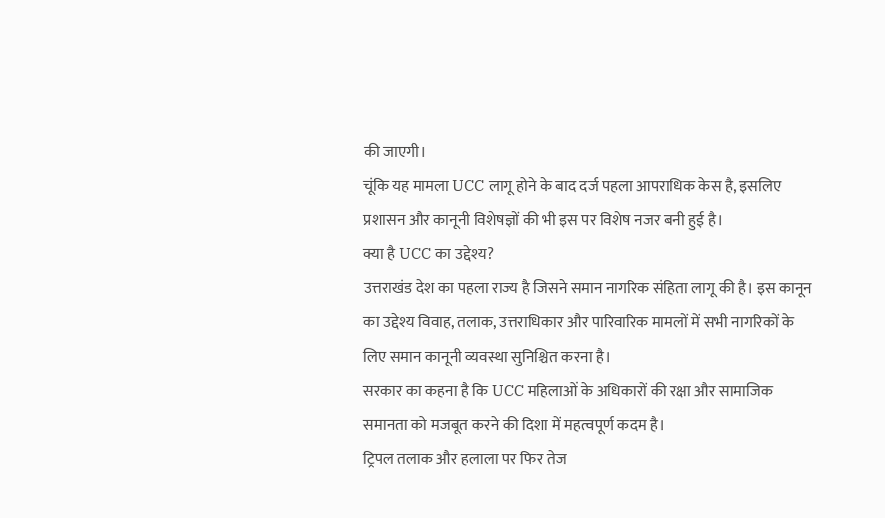की जाएगी।
चूंकि यह मामला UCC लागू होने के बाद दर्ज पहला आपराधिक केस है, इसलिए प्रशासन और कानूनी विशेषज्ञों की भी इस पर विशेष नजर बनी हुई है।
क्या है UCC का उद्देश्य?
उत्तराखंड देश का पहला राज्य है जिसने समान नागरिक संहिता लागू की है। इस कानून का उद्देश्य विवाह, तलाक, उत्तराधिकार और पारिवारिक मामलों में सभी नागरिकों के लिए समान कानूनी व्यवस्था सुनिश्चित करना है।
सरकार का कहना है कि UCC महिलाओं के अधिकारों की रक्षा और सामाजिक समानता को मजबूत करने की दिशा में महत्वपूर्ण कदम है।
ट्रिपल तलाक और हलाला पर फिर तेज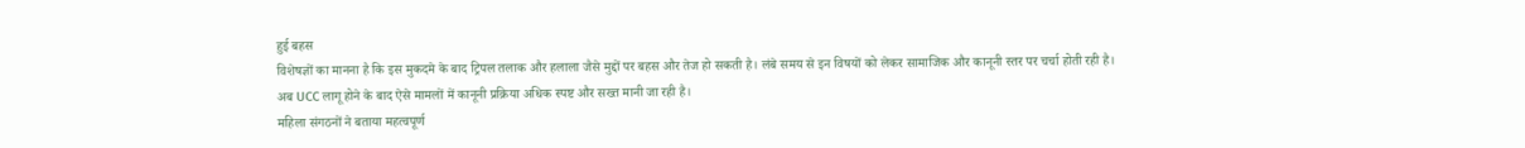हुई बहस
विशेषज्ञों का मानना है कि इस मुकदमे के बाद ट्रिपल तलाक और हलाला जैसे मुद्दों पर बहस और तेज हो सकती है। लंबे समय से इन विषयों को लेकर सामाजिक और कानूनी स्तर पर चर्चा होती रही है।
अब UCC लागू होने के बाद ऐसे मामलों में कानूनी प्रक्रिया अधिक स्पष्ट और सख्त मानी जा रही है।
महिला संगठनों ने बताया महत्वपूर्ण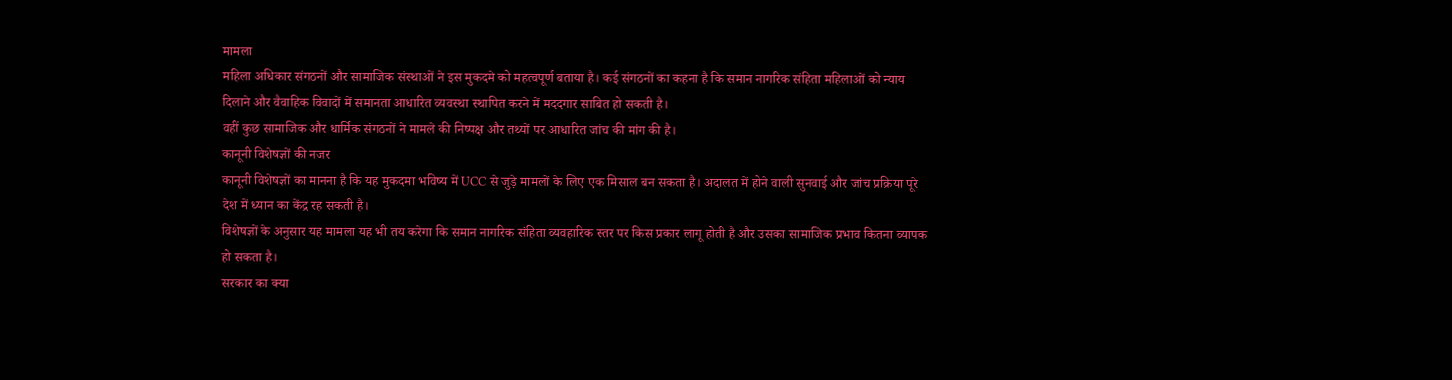मामला
महिला अधिकार संगठनों और सामाजिक संस्थाओं ने इस मुकदमे को महत्वपूर्ण बताया है। कई संगठनों का कहना है कि समान नागरिक संहिता महिलाओं को न्याय दिलाने और वैवाहिक विवादों में समानता आधारित व्यवस्था स्थापित करने में मददगार साबित हो सकती है।
वहीं कुछ सामाजिक और धार्मिक संगठनों ने मामले की निष्पक्ष और तथ्यों पर आधारित जांच की मांग की है।
कानूनी विशेषज्ञों की नजर
कानूनी विशेषज्ञों का मानना है कि यह मुकदमा भविष्य में UCC से जुड़े मामलों के लिए एक मिसाल बन सकता है। अदालत में होने वाली सुनवाई और जांच प्रक्रिया पूरे देश में ध्यान का केंद्र रह सकती है।
विशेषज्ञों के अनुसार यह मामला यह भी तय करेगा कि समान नागरिक संहिता व्यवहारिक स्तर पर किस प्रकार लागू होती है और उसका सामाजिक प्रभाव कितना व्यापक हो सकता है।
सरकार का क्या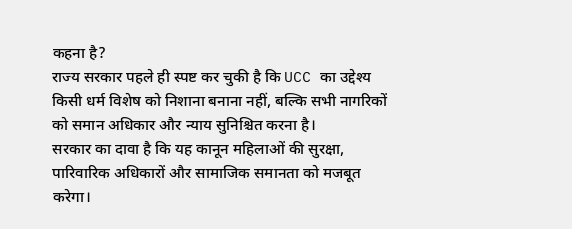कहना है?
राज्य सरकार पहले ही स्पष्ट कर चुकी है कि UCC का उद्देश्य किसी धर्म विशेष को निशाना बनाना नहीं, बल्कि सभी नागरिकों को समान अधिकार और न्याय सुनिश्चित करना है।
सरकार का दावा है कि यह कानून महिलाओं की सुरक्षा, पारिवारिक अधिकारों और सामाजिक समानता को मजबूत करेगा।